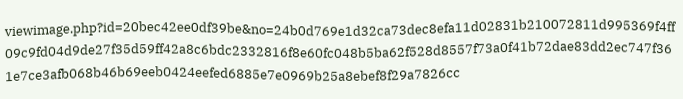viewimage.php?id=20bec42ee0df39be&no=24b0d769e1d32ca73dec8efa11d02831b210072811d995369f4ff09c9fd04d9de27f35d59ff42a8c6bdc2332816f8e60fc048b5ba62f528d8557f73a0f41b72dae83dd2ec747f361e7ce3afb068b46b69eeb0424eefed6885e7e0969b25a8ebef8f29a7826cc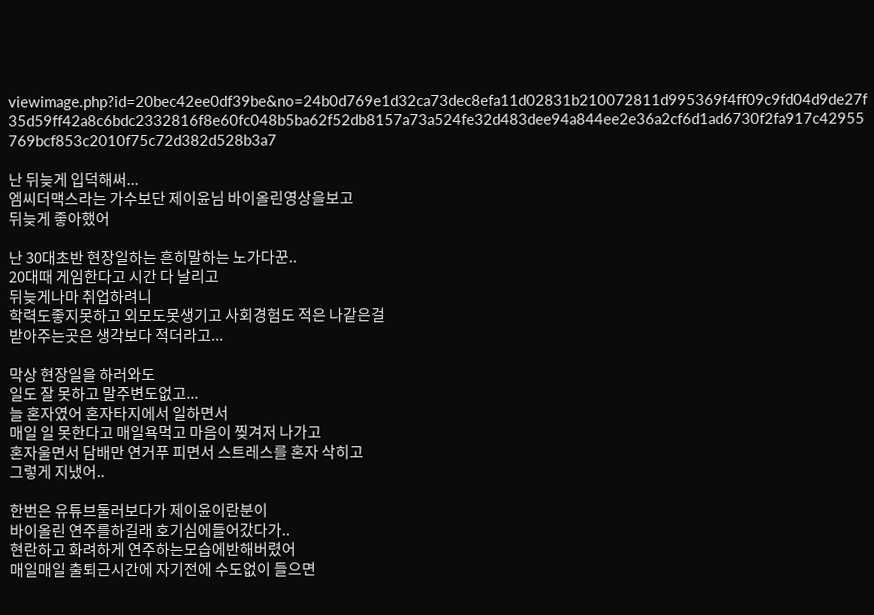viewimage.php?id=20bec42ee0df39be&no=24b0d769e1d32ca73dec8efa11d02831b210072811d995369f4ff09c9fd04d9de27f35d59ff42a8c6bdc2332816f8e60fc048b5ba62f52db8157a73a524fe32d483dee94a844ee2e36a2cf6d1ad6730f2fa917c42955769bcf853c2010f75c72d382d528b3a7

난 뒤늦게 입덕해써...
엠씨더맥스라는 가수보단 제이윤님 바이올린영상을보고
뒤늦게 좋아했어

난 30대초반 현장일하는 흔히말하는 노가다꾼..
20대때 게임한다고 시간 다 날리고
뒤늦게나마 취업하려니
학력도좋지못하고 외모도못생기고 사회경험도 적은 나같은걸
받아주는곳은 생각보다 적더라고...

막상 현장일을 하러와도
일도 잘 못하고 말주변도없고...
늘 혼자였어 혼자타지에서 일하면서
매일 일 못한다고 매일욕먹고 마음이 찢겨저 나가고
혼자울면서 담배만 연거푸 피면서 스트레스를 혼자 삭히고
그렇게 지냈어..

한번은 유튜브둘러보다가 제이윤이란분이
바이올린 연주를하길래 호기심에들어갔다가..
현란하고 화려하게 연주하는모습에반해버렸어
매일매일 출퇴근시간에 자기전에 수도없이 들으면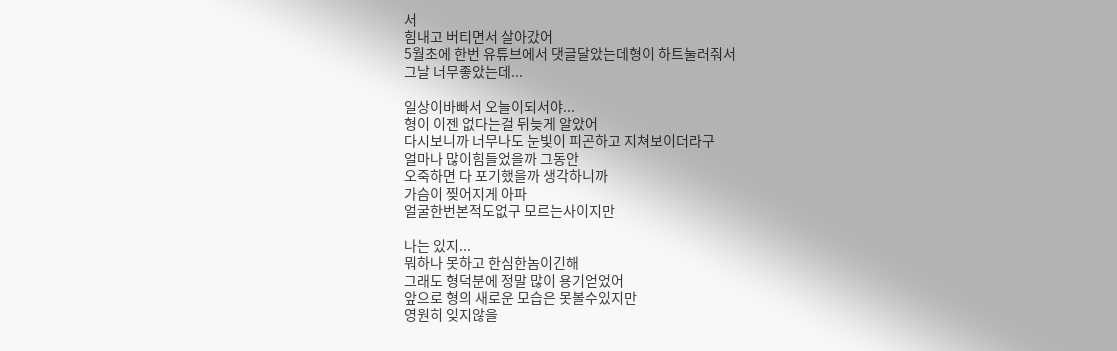서
힘내고 버티면서 살아갔어
5월초에 한번 유튜브에서 댓글달았는데형이 하트눌러줘서
그날 너무좋았는데...

일상이바빠서 오늘이되서야...
형이 이젠 없다는걸 뒤늦게 알았어
다시보니까 너무나도 눈빛이 피곤하고 지쳐보이더라구
얼마나 많이힘들었을까 그동안
오죽하면 다 포기했을까 생각하니까
가슴이 찢어지게 아파
얼굴한번본적도없구 모르는사이지만

나는 있지...
뭐하나 못하고 한심한놈이긴해
그래도 형덕분에 정말 많이 용기얻었어
앞으로 형의 새로운 모습은 못볼수있지만
영원히 잊지않을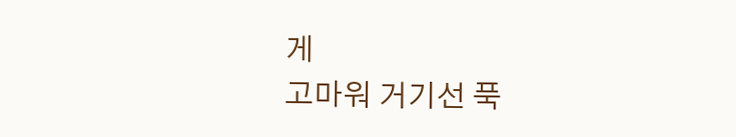게
고마워 거기선 푹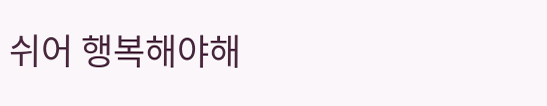쉬어 행복해야해